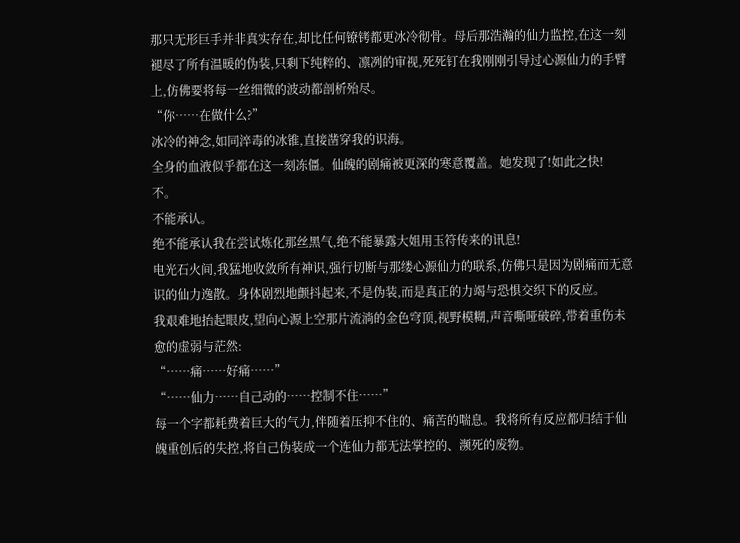那只无形巨手并非真实存在,却比任何镣铐都更冰冷彻骨。母后那浩瀚的仙力监控,在这一刻褪尽了所有温暖的伪装,只剩下纯粹的、凛冽的审视,死死钉在我刚刚引导过心源仙力的手臂上,仿佛要将每一丝细微的波动都剖析殆尽。
“你……在做什么?”
冰冷的神念,如同淬毒的冰锥,直接凿穿我的识海。
全身的血液似乎都在这一刻冻僵。仙魄的剧痛被更深的寒意覆盖。她发现了!如此之快!
不。
不能承认。
绝不能承认我在尝试炼化那丝黑气,绝不能暴露大姐用玉符传来的讯息!
电光石火间,我猛地收敛所有神识,强行切断与那缕心源仙力的联系,仿佛只是因为剧痛而无意识的仙力逸散。身体剧烈地颤抖起来,不是伪装,而是真正的力竭与恐惧交织下的反应。
我艰难地抬起眼皮,望向心源上空那片流淌的金色穹顶,视野模糊,声音嘶哑破碎,带着重伤未愈的虚弱与茫然:
“……痛……好痛……”
“……仙力……自己动的……控制不住……”
每一个字都耗费着巨大的气力,伴随着压抑不住的、痛苦的喘息。我将所有反应都归结于仙魄重创后的失控,将自己伪装成一个连仙力都无法掌控的、濒死的废物。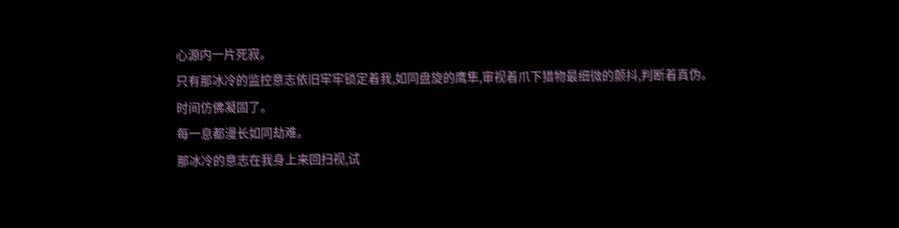心源内一片死寂。
只有那冰冷的监控意志依旧牢牢锁定着我,如同盘旋的鹰隼,审视着爪下猎物最细微的颤抖,判断着真伪。
时间仿佛凝固了。
每一息都漫长如同劫难。
那冰冷的意志在我身上来回扫视,试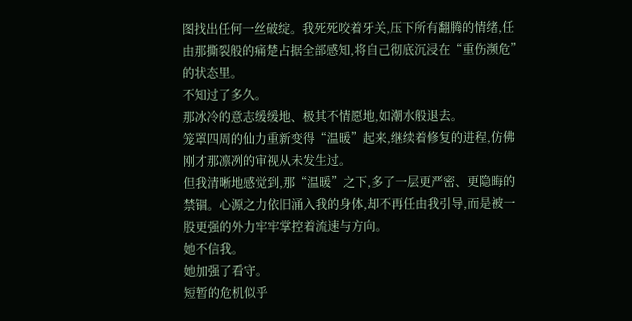图找出任何一丝破绽。我死死咬着牙关,压下所有翻腾的情绪,任由那撕裂般的痛楚占据全部感知,将自己彻底沉浸在“重伤濒危”的状态里。
不知过了多久。
那冰冷的意志缓缓地、极其不情愿地,如潮水般退去。
笼罩四周的仙力重新变得“温暖”起来,继续着修复的进程,仿佛刚才那凛冽的审视从未发生过。
但我清晰地感觉到,那“温暖”之下,多了一层更严密、更隐晦的禁锢。心源之力依旧涌入我的身体,却不再任由我引导,而是被一股更强的外力牢牢掌控着流速与方向。
她不信我。
她加强了看守。
短暂的危机似乎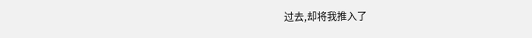过去,却将我推入了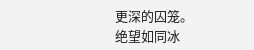更深的囚笼。
绝望如同冰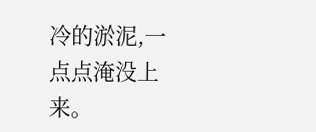冷的淤泥,一点点淹没上来。